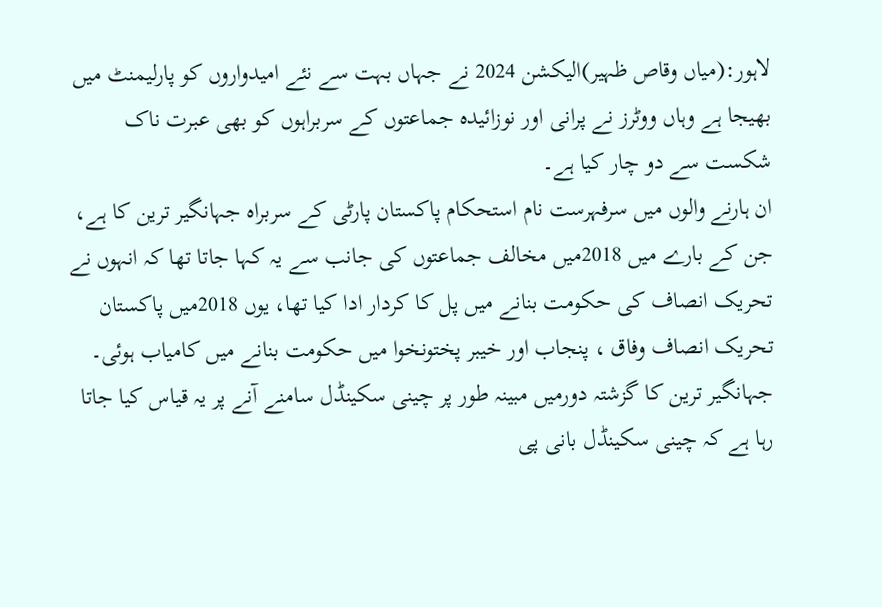لاہور:(میاں وقاص ظہیر)الیکشن 2024 نے جہاں بہت سے نئے امیدواروں کو پارلیمنٹ میں بھیجا ہے وہاں ووٹرز نے پرانی اور نوزائیدہ جماعتوں کے سربراہوں کو بھی عبرت ناک شکست سے دو چار کیا ہے۔
ان ہارنے والوں میں سرفہرست نام استحکام پاکستان پارٹی کے سربراہ جہانگیر ترین کا ہے، جن کے بارے میں 2018میں مخالف جماعتوں کی جانب سے یہ کہا جاتا تھا کہ انہوں نے تحریک انصاف کی حکومت بنانے میں پل کا کردار ادا کیا تھا، یوں 2018میں پاکستان تحریک انصاف وفاق ، پنجاب اور خیبر پختونخوا میں حکومت بنانے میں کامیاب ہوئی۔
جہانگیر ترین کا گزشتہ دورمیں مبینہ طور پر چینی سکینڈل سامنے آنے پر یہ قیاس کیا جاتا رہا ہے کہ چینی سکینڈل بانی پی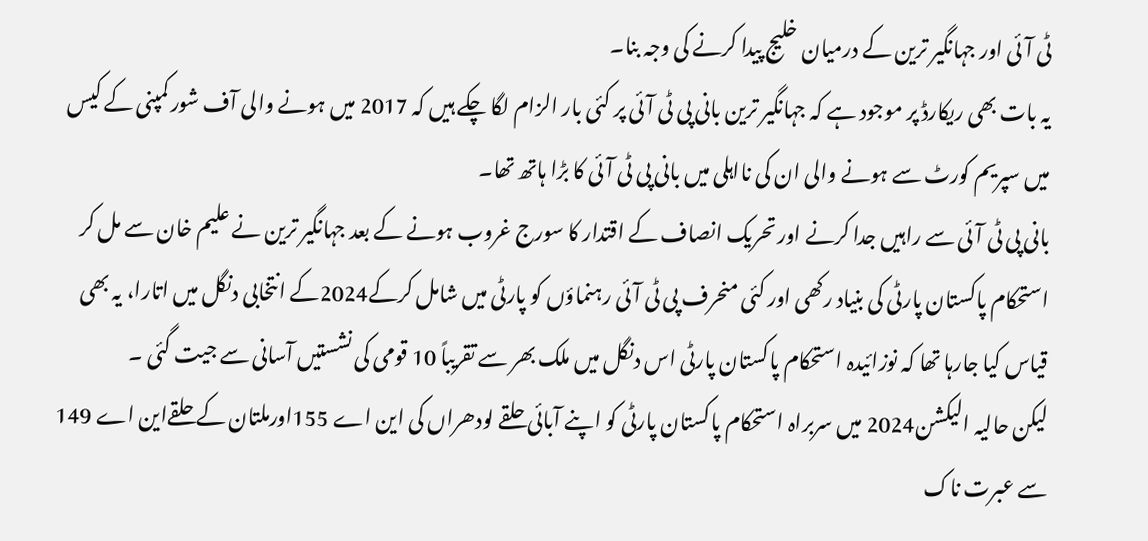ٹی آئی اور جہانگیر ترین کے درمیان خلیج پیدا کرنے کی وجہ بنا۔
یہ بات بھی ریکارڈ پر موجود ہے کہ جہانگیر ترین بانی پی ٹی آئی پر کئی بار الزام لگا چکے ہیں کہ 2017 میں ہونے والی آف شور کمپنی کے کیس میں سپریم کورٹ سے ہونے والی ان کی نااہلی میں بانی پی ٹی آئی کا بڑا ہاتھ تھا۔
بانی پی ٹی آئی سے راہیں جدا کرنے اور تحریک انصاف کے اقتدار کا سورج غروب ہونے کے بعد جہانگیر ترین نے علیم خان سے مل کر استحکام پاکستان پارٹی کی بنیاد رکھی اور کئی منحرف پی ٹی آئی رہنماؤں کو پارٹی میں شامل کرکے2024کے انتخابی دنگل میں اتارا، یہ بھی قیاس کیا جارہا تھا کہ نوزائیدہ استحکام پاکستان پارٹی اس دنگل میں ملک بھر سے تقریباً 10 قومی کی نشستیں آسانی سے جیت گئی ۔
لیکن حالیہ الیکشن2024 میں سربراہ استحکام پاکستان پارٹی کو اپنے آبائی حلقے لودھراں کی این اے 155اورملتان کے حلقےاین اے 149 سے عبرت ناک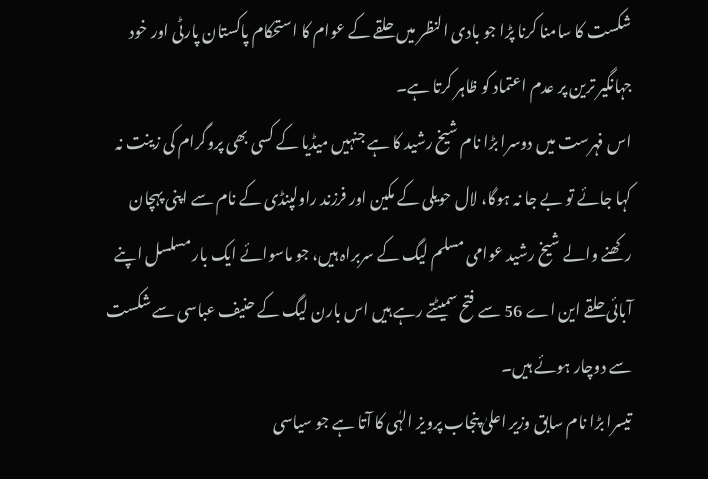شکست کا سامنا کرنا پڑا جو بادی النظر میں حلقے کے عوام کا استحکام پاکستان پارٹی اور خود جہانگیر ترین پر عدم اعتماد کو ظاہر کرتا ہے۔
اس فہرست میں دوسرا بڑا نام شیخ رشید کا ہے جنہیں میڈیا کے کسی بھی پروگرام کی زینت نہ کہا جائے تو بے جا نہ ہوگا، لال حویلی کے مکین اور فرزند راولپنڈی کے نام سے اپنی پہچان رکھنے والے شیخ رشید عوامی مسلم لیگ کے سربراہ ہیں، جو ماسوائے ایک بار مسلسل اپنے آبائی حلقے این اے 56 سے فتح سمیٹتے رہے ہیں اس بارن لیگ کے حنیف عباسی سے شکست سے دوچار ہوئے ہیں۔
تیسرا بڑا نام سابق وزیر اعلیٰ پنجاب پرویز الہٰی کا آتا ہے جو سیاسی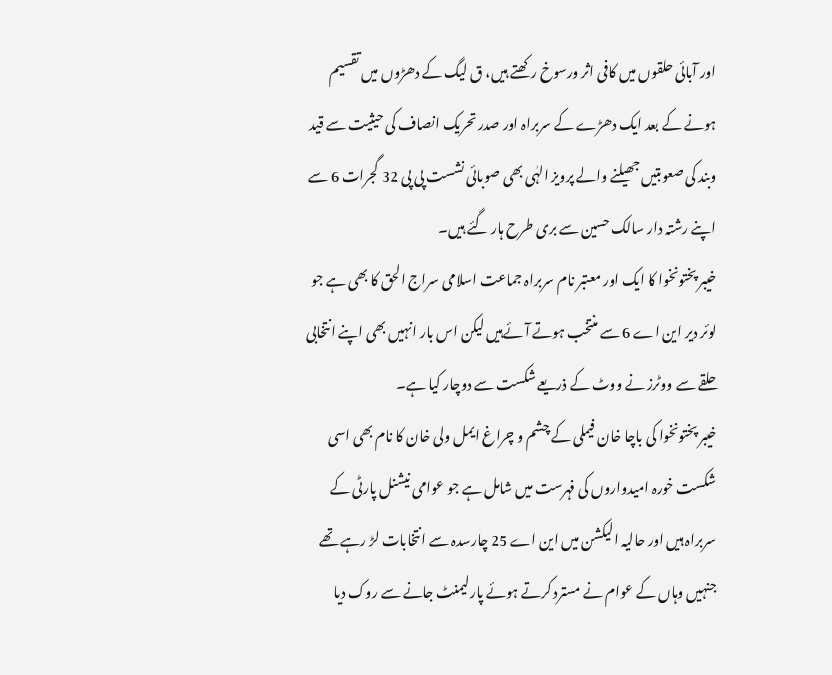اور آبائی حلقوں میں کافی اثر ورسوخ رکھتے ہیں، ق لیگ کے دھڑوں میں تقسیم ہونے کے بعد ایک دھڑے کے سربراہ اور صدر تحریک انصاف کی حیثیت سے قید وبند کی صعوبتیں جھیلنے والے پرویز الہٰی بھی صوبائی نشست پی پی 32 گجرات 6 سے اپنے رشتہ دار سالک حسین سے بری طرح ہار گئے ہیں۔
خیبر پختونخوا کا ایک اور معتبر نام سربراہ جماعت اسلامی سراج الحق کا بھی ہے جو لوئر دیر این اے 6 سے منتخب ہوتے آئےہیں لیکن اس بار انہیں بھی اپنے انتخابی حلقے سے ووٹرز نے ووٹ کے ذریعے شکست سے دوچار کیا ہے۔
خیبر پختونخوا کی باچا خان فیملی کے چشم و چراغ ایمل ولی خان کا نام بھی اسی شکست خورہ امیدواروں کی فہرست میں شامل ہے جو عوامی نیشنل پارٹی کے سربراہ ہیں اور حالیہ الیکشن میں این اے 25 چارسدہ سے انتخابات لڑ رہے تھے جنہیں وہاں کے عوام نے مسترد کرتے ہوئے پارلیمنٹ جانے سے روک دیا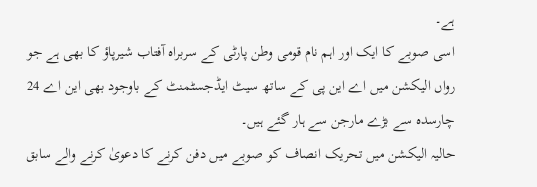ہے۔
اسی صوبے کا ایک اور اہم نام قومی وطن پارٹی کے سربراہ آفتاب شیرپاؤ کا بھی ہے جو رواں الیکشن میں اے این پی کے ساتھ سیٹ ایڈجسٹمنٹ کے باوجود بھی این اے 24 چارسدہ سے بڑے مارجن سے ہار گئے ہیں۔
حالیہ الیکشن میں تحریک انصاف کو صوبے میں دفن کرنے کا دعویٰ کرنے والے سابق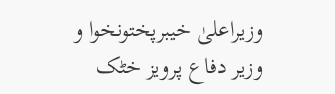وزیراعلیٰ خیبرپختونخوا و وزیر دفاع پرویز خٹک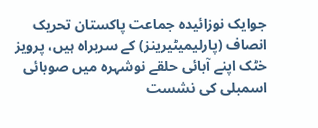جوایک نوزائیدہ جماعت پاکستان تحریک انصاف (پارلیمیٹیرینز) کے سربراہ ہیں، پرویز خٹک اپنے آبائی حلقے نوشہرہ میں صوبائی اسمبلی کی نشست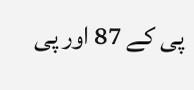پی کے 87 اور پی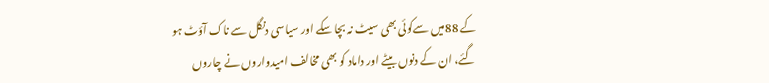کے 88میں سےکوئی بھی سیٹ نہ بچا سکے اور سیاسی دنگل سے ناک آؤٹ ہو گئے، ان کے دنوں بیٹے اور داماد کو بھی مخالف امیدواروں نے چاروں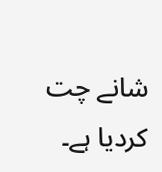شانے چت کردیا ہے۔